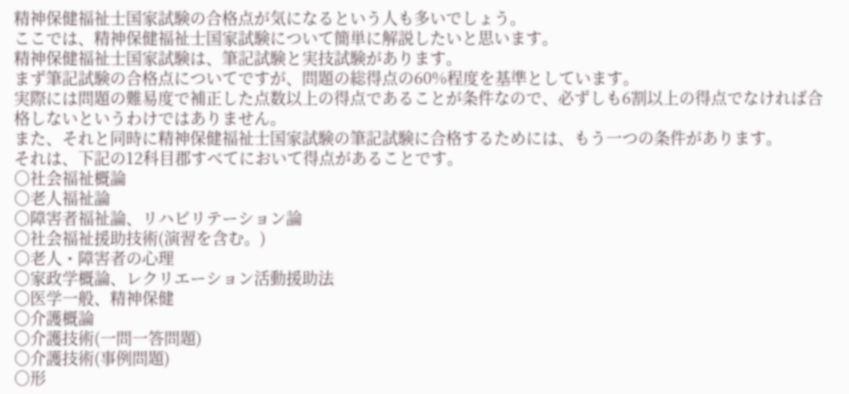精神保健福祉士国家試験の合格点が気になるという人も多いでしょう。
ここでは、精神保健福祉士国家試験について簡単に解説したいと思います。
精神保健福祉士国家試験は、筆記試験と実技試験があります。
まず筆記試験の合格点についてですが、問題の総得点の60%程度を基準としています。
実際には問題の難易度で補正した点数以上の得点であることが条件なので、必ずしも6割以上の得点でなければ合格しないというわけではありません。
また、それと同時に精神保健福祉士国家試験の筆記試験に合格するためには、もう一つの条件があります。
それは、下記の12科目郡すべてにおいて得点があることです。
○社会福祉概論
○老人福祉論
○障害者福祉論、リハビリテーション論
○社会福祉援助技術(演習を含む。)
○老人・障害者の心理
○家政学概論、レクリエーション活動援助法
○医学一般、精神保健
○介護概論
○介護技術(一問一答問題)
○介護技術(事例問題)
○形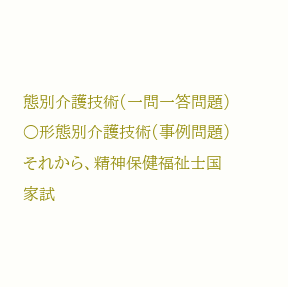態別介護技術(一問一答問題)
○形態別介護技術(事例問題)
それから、精神保健福祉士国家試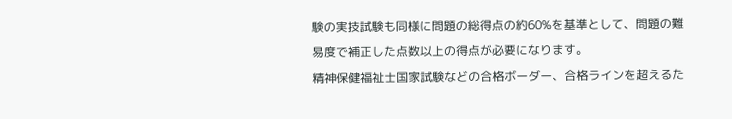験の実技試験も同様に問題の総得点の約60%を基準として、問題の難易度で補正した点数以上の得点が必要になります。
精神保健福祉士国家試験などの合格ボーダー、合格ラインを超えるた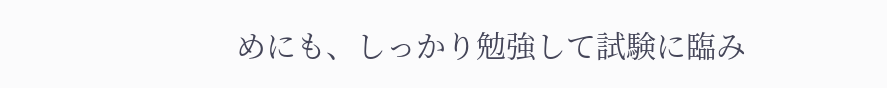めにも、しっかり勉強して試験に臨み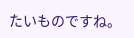たいものですね。